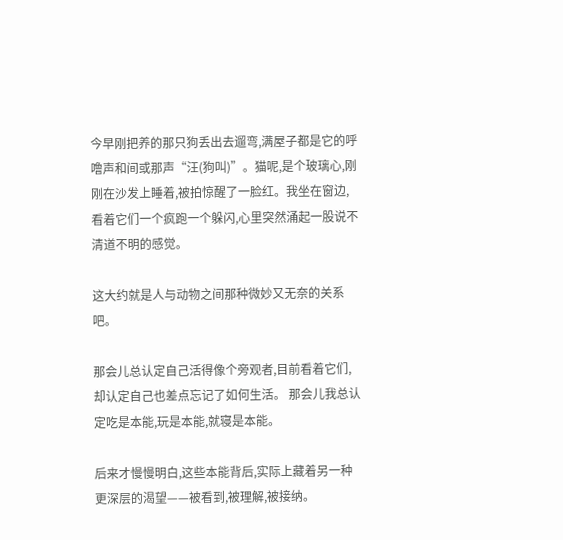今早刚把养的那只狗丢出去遛弯,满屋子都是它的呼噜声和间或那声“汪(狗叫)”。猫呢,是个玻璃心,刚刚在沙发上睡着,被拍惊醒了一脸红。我坐在窗边,看着它们一个疯跑一个躲闪,心里突然涌起一股说不清道不明的感觉。

这大约就是人与动物之间那种微妙又无奈的关系吧。

那会儿总认定自己活得像个旁观者,目前看着它们,却认定自己也差点忘记了如何生活。 那会儿我总认定吃是本能,玩是本能,就寝是本能。

后来才慢慢明白,这些本能背后,实际上藏着另一种更深层的渴望——被看到,被理解,被接纳。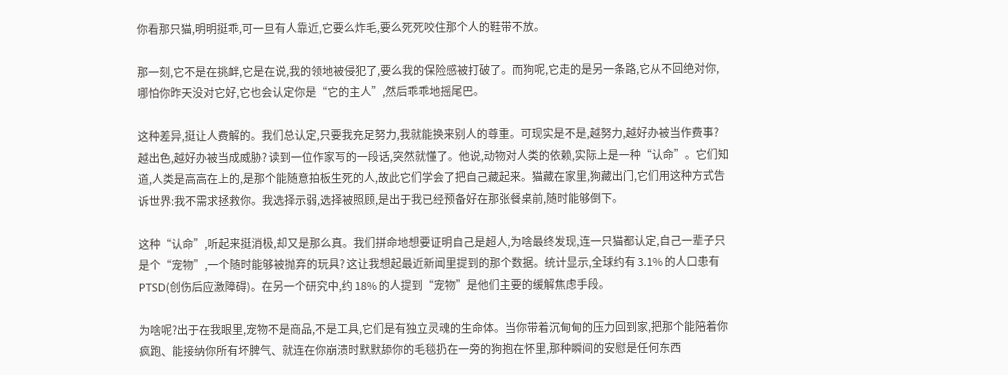你看那只猫,明明挺乖,可一旦有人靠近,它要么炸毛,要么死死咬住那个人的鞋带不放。

那一刻,它不是在挑衅,它是在说,我的领地被侵犯了,要么我的保险感被打破了。而狗呢,它走的是另一条路,它从不回绝对你,哪怕你昨天没对它好,它也会认定你是“它的主人”,然后乖乖地摇尾巴。

这种差异,挺让人费解的。我们总认定,只要我充足努力,我就能换来别人的尊重。可现实是不是,越努力,越好办被当作费事?越出色,越好办被当成威胁? 读到一位作家写的一段话,突然就懂了。他说,动物对人类的依赖,实际上是一种“认命”。它们知道,人类是高高在上的,是那个能随意拍板生死的人,故此它们学会了把自己藏起来。猫藏在家里,狗藏出门,它们用这种方式告诉世界:我不需求拯救你。我选择示弱,选择被照顾,是出于我已经预备好在那张餐桌前,随时能够倒下。

这种“认命”,听起来挺消极,却又是那么真。我们拼命地想要证明自己是超人,为啥最终发现,连一只猫都认定,自己一辈子只是个“宠物”,一个随时能够被抛弃的玩具? 这让我想起最近新闻里提到的那个数据。统计显示,全球约有 3.1% 的人口患有 PTSD(创伤后应激障碍)。在另一个研究中,约 18% 的人提到“宠物”是他们主要的缓解焦虑手段。

为啥呢?出于在我眼里,宠物不是商品,不是工具,它们是有独立灵魂的生命体。当你带着沉甸甸的压力回到家,把那个能陪着你疯跑、能接纳你所有坏脾气、就连在你崩溃时默默舔你的毛毯扔在一旁的狗抱在怀里,那种瞬间的安慰是任何东西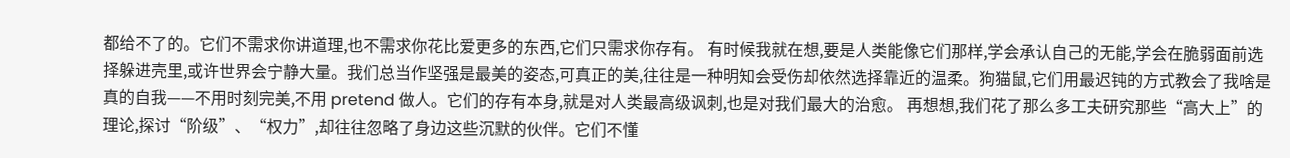都给不了的。它们不需求你讲道理,也不需求你花比爱更多的东西,它们只需求你存有。 有时候我就在想,要是人类能像它们那样,学会承认自己的无能,学会在脆弱面前选择躲进壳里,或许世界会宁静大量。我们总当作坚强是最美的姿态,可真正的美,往往是一种明知会受伤却依然选择靠近的温柔。狗猫鼠,它们用最迟钝的方式教会了我啥是真的自我——不用时刻完美,不用 pretend 做人。它们的存有本身,就是对人类最高级讽刺,也是对我们最大的治愈。 再想想,我们花了那么多工夫研究那些“高大上”的理论,探讨“阶级”、“权力”,却往往忽略了身边这些沉默的伙伴。它们不懂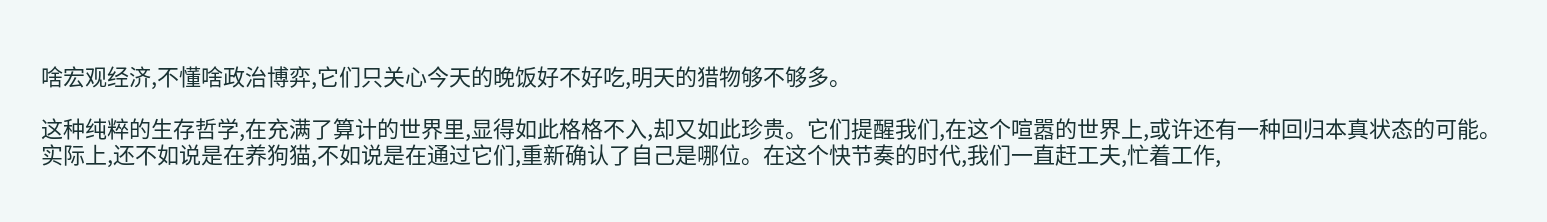啥宏观经济,不懂啥政治博弈,它们只关心今天的晚饭好不好吃,明天的猎物够不够多。

这种纯粹的生存哲学,在充满了算计的世界里,显得如此格格不入,却又如此珍贵。它们提醒我们,在这个喧嚣的世界上,或许还有一种回归本真状态的可能。 实际上,还不如说是在养狗猫,不如说是在通过它们,重新确认了自己是哪位。在这个快节奏的时代,我们一直赶工夫,忙着工作,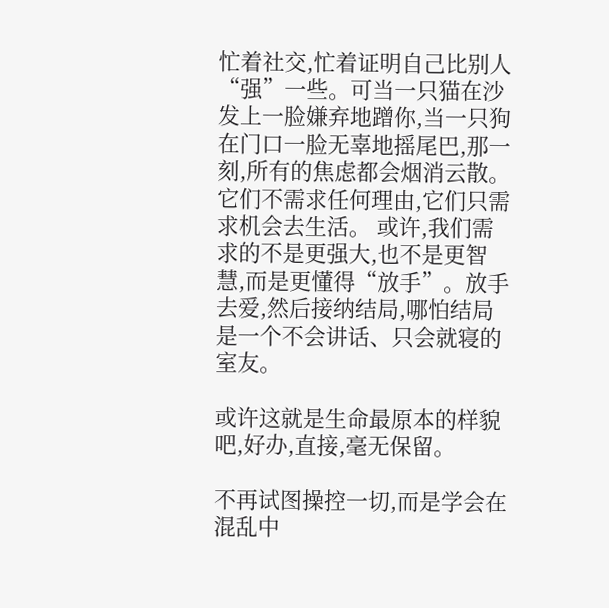忙着社交,忙着证明自己比别人“强”一些。可当一只猫在沙发上一脸嫌弃地蹭你,当一只狗在门口一脸无辜地摇尾巴,那一刻,所有的焦虑都会烟消云散。它们不需求任何理由,它们只需求机会去生活。 或许,我们需求的不是更强大,也不是更智慧,而是更懂得“放手”。放手去爱,然后接纳结局,哪怕结局是一个不会讲话、只会就寝的室友。

或许这就是生命最原本的样貌吧,好办,直接,毫无保留。

不再试图操控一切,而是学会在混乱中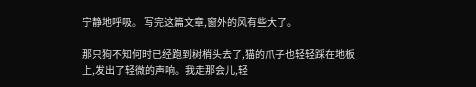宁静地呼吸。 写完这篇文章,窗外的风有些大了。

那只狗不知何时已经跑到树梢头去了,猫的爪子也轻轻踩在地板上,发出了轻微的声响。我走那会儿,轻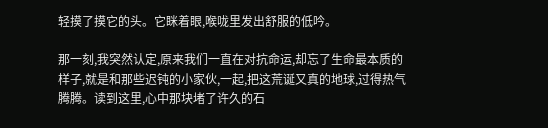轻摸了摸它的头。它眯着眼,喉咙里发出舒服的低吟。

那一刻,我突然认定,原来我们一直在对抗命运,却忘了生命最本质的样子,就是和那些迟钝的小家伙,一起,把这荒诞又真的地球,过得热气腾腾。读到这里,心中那块堵了许久的石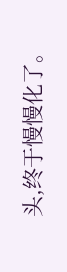头,终于慢慢化了。